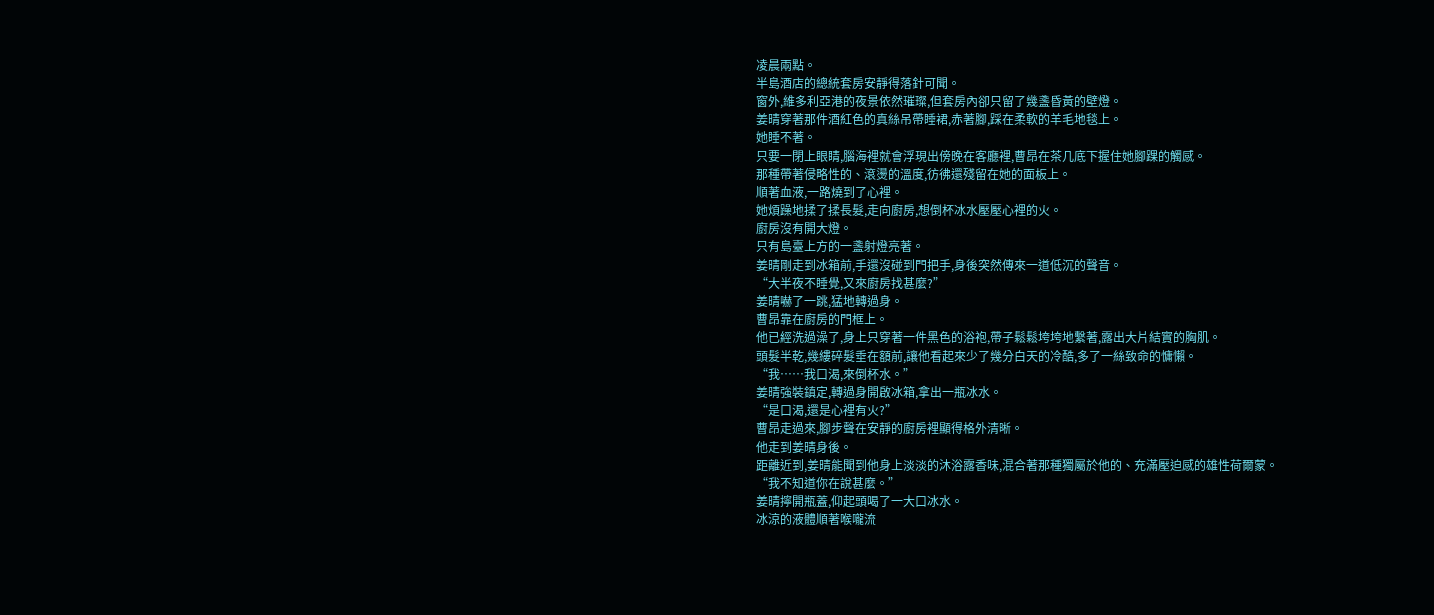凌晨兩點。
半島酒店的總統套房安靜得落針可聞。
窗外,維多利亞港的夜景依然璀璨,但套房內卻只留了幾盞昏黃的壁燈。
姜晴穿著那件酒紅色的真絲吊帶睡裙,赤著腳,踩在柔軟的羊毛地毯上。
她睡不著。
只要一閉上眼睛,腦海裡就會浮現出傍晚在客廳裡,曹昂在茶几底下握住她腳踝的觸感。
那種帶著侵略性的、滾燙的溫度,彷彿還殘留在她的面板上。
順著血液,一路燒到了心裡。
她煩躁地揉了揉長髮,走向廚房,想倒杯冰水壓壓心裡的火。
廚房沒有開大燈。
只有島臺上方的一盞射燈亮著。
姜晴剛走到冰箱前,手還沒碰到門把手,身後突然傳來一道低沉的聲音。
“大半夜不睡覺,又來廚房找甚麼?”
姜晴嚇了一跳,猛地轉過身。
曹昂靠在廚房的門框上。
他已經洗過澡了,身上只穿著一件黑色的浴袍,帶子鬆鬆垮垮地繫著,露出大片結實的胸肌。
頭髮半乾,幾縷碎髮垂在額前,讓他看起來少了幾分白天的冷酷,多了一絲致命的慵懶。
“我……我口渴,來倒杯水。”
姜晴強裝鎮定,轉過身開啟冰箱,拿出一瓶冰水。
“是口渴,還是心裡有火?”
曹昂走過來,腳步聲在安靜的廚房裡顯得格外清晰。
他走到姜晴身後。
距離近到,姜晴能聞到他身上淡淡的沐浴露香味,混合著那種獨屬於他的、充滿壓迫感的雄性荷爾蒙。
“我不知道你在說甚麼。”
姜晴擰開瓶蓋,仰起頭喝了一大口冰水。
冰涼的液體順著喉嚨流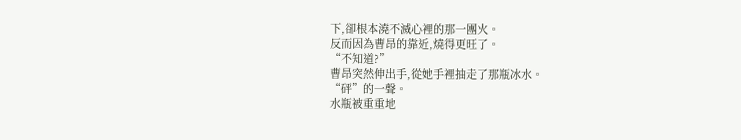下,卻根本澆不滅心裡的那一團火。
反而因為曹昂的靠近,燒得更旺了。
“不知道?”
曹昂突然伸出手,從她手裡抽走了那瓶冰水。
“砰”的一聲。
水瓶被重重地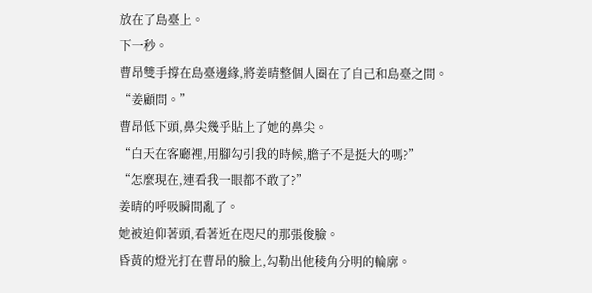放在了島臺上。
下一秒。
曹昂雙手撐在島臺邊緣,將姜晴整個人圈在了自己和島臺之間。
“姜顧問。”
曹昂低下頭,鼻尖幾乎貼上了她的鼻尖。
“白天在客廳裡,用腳勾引我的時候,膽子不是挺大的嗎?”
“怎麼現在,連看我一眼都不敢了?”
姜晴的呼吸瞬間亂了。
她被迫仰著頭,看著近在咫尺的那張俊臉。
昏黃的燈光打在曹昂的臉上,勾勒出他稜角分明的輪廓。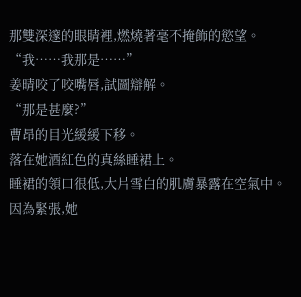那雙深邃的眼睛裡,燃燒著毫不掩飾的慾望。
“我……我那是……”
姜晴咬了咬嘴唇,試圖辯解。
“那是甚麼?”
曹昂的目光緩緩下移。
落在她酒紅色的真絲睡裙上。
睡裙的領口很低,大片雪白的肌膚暴露在空氣中。
因為緊張,她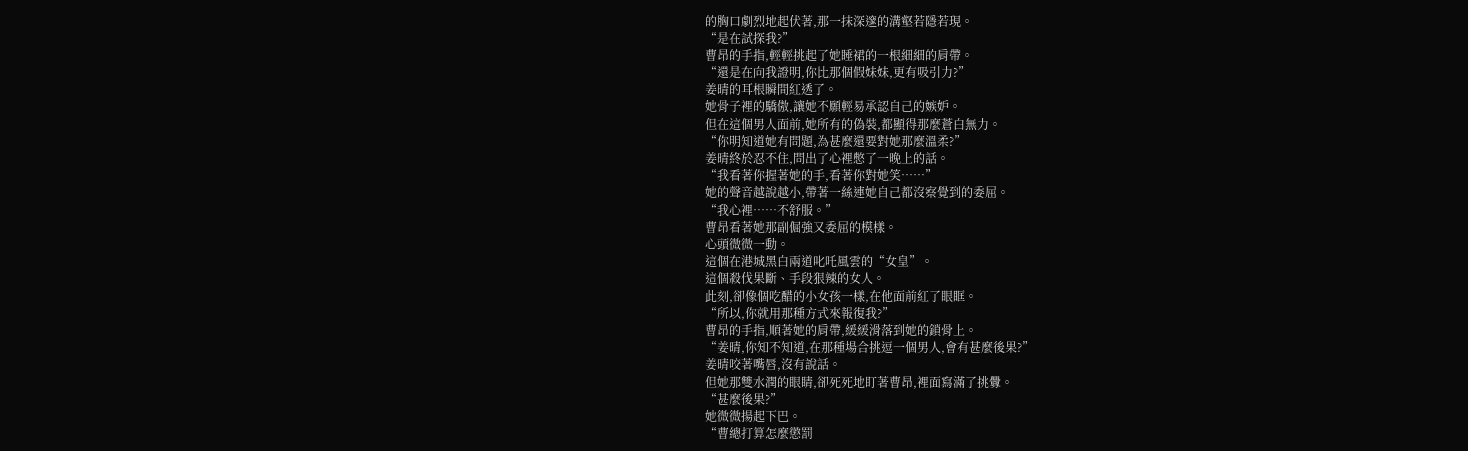的胸口劇烈地起伏著,那一抹深邃的溝壑若隱若現。
“是在試探我?”
曹昂的手指,輕輕挑起了她睡裙的一根細細的肩帶。
“還是在向我證明,你比那個假妹妹,更有吸引力?”
姜晴的耳根瞬間紅透了。
她骨子裡的驕傲,讓她不願輕易承認自己的嫉妒。
但在這個男人面前,她所有的偽裝,都顯得那麼蒼白無力。
“你明知道她有問題,為甚麼還要對她那麼溫柔?”
姜晴終於忍不住,問出了心裡憋了一晚上的話。
“我看著你握著她的手,看著你對她笑……”
她的聲音越說越小,帶著一絲連她自己都沒察覺到的委屈。
“我心裡……不舒服。”
曹昂看著她那副倔強又委屈的模樣。
心頭微微一動。
這個在港城黑白兩道叱吒風雲的“女皇”。
這個殺伐果斷、手段狠辣的女人。
此刻,卻像個吃醋的小女孩一樣,在他面前紅了眼眶。
“所以,你就用那種方式來報復我?”
曹昂的手指,順著她的肩帶,緩緩滑落到她的鎖骨上。
“姜晴,你知不知道,在那種場合挑逗一個男人,會有甚麼後果?”
姜晴咬著嘴唇,沒有說話。
但她那雙水潤的眼睛,卻死死地盯著曹昂,裡面寫滿了挑釁。
“甚麼後果?”
她微微揚起下巴。
“曹總打算怎麼懲罰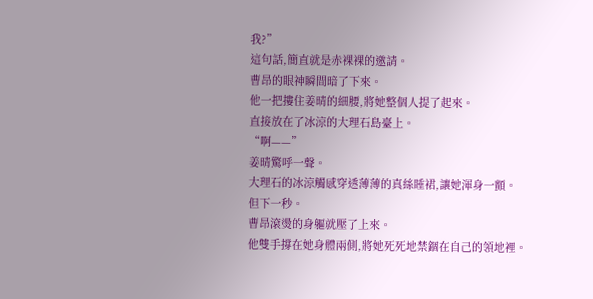我?”
這句話,簡直就是赤裸裸的邀請。
曹昂的眼神瞬間暗了下來。
他一把摟住姜晴的細腰,將她整個人提了起來。
直接放在了冰涼的大理石島臺上。
“啊——”
姜晴驚呼一聲。
大理石的冰涼觸感穿透薄薄的真絲睡裙,讓她渾身一顫。
但下一秒。
曹昂滾燙的身軀就壓了上來。
他雙手撐在她身體兩側,將她死死地禁錮在自己的領地裡。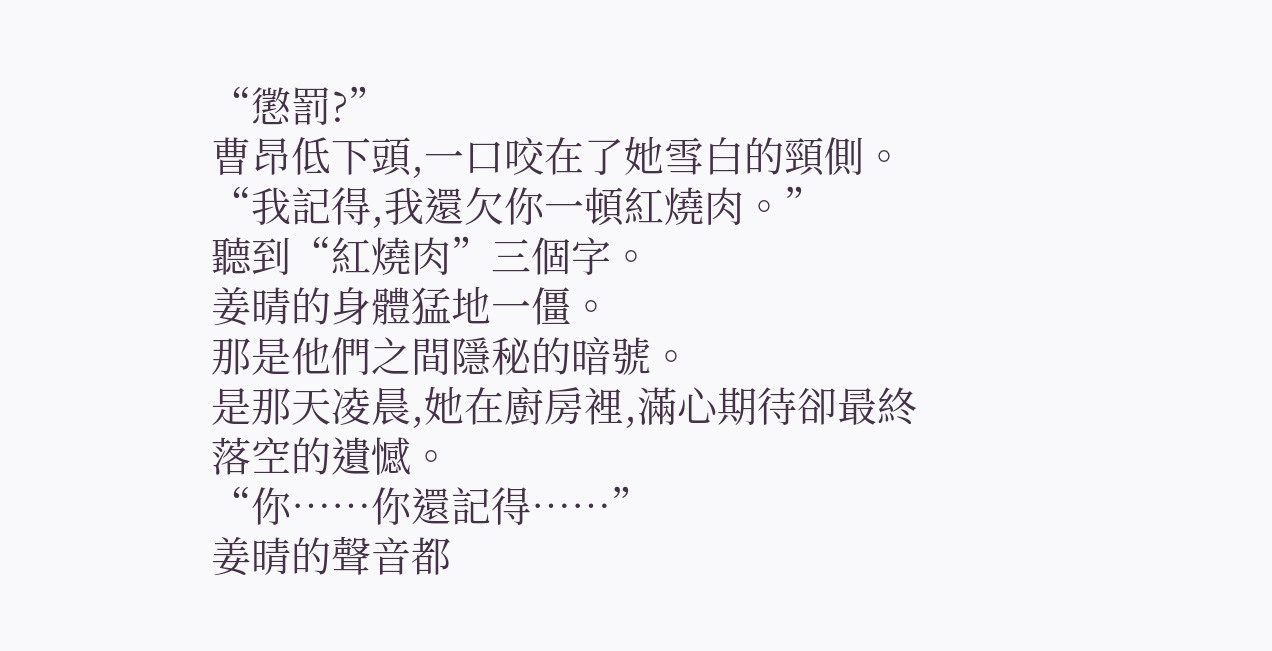“懲罰?”
曹昂低下頭,一口咬在了她雪白的頸側。
“我記得,我還欠你一頓紅燒肉。”
聽到“紅燒肉”三個字。
姜晴的身體猛地一僵。
那是他們之間隱秘的暗號。
是那天凌晨,她在廚房裡,滿心期待卻最終落空的遺憾。
“你……你還記得……”
姜晴的聲音都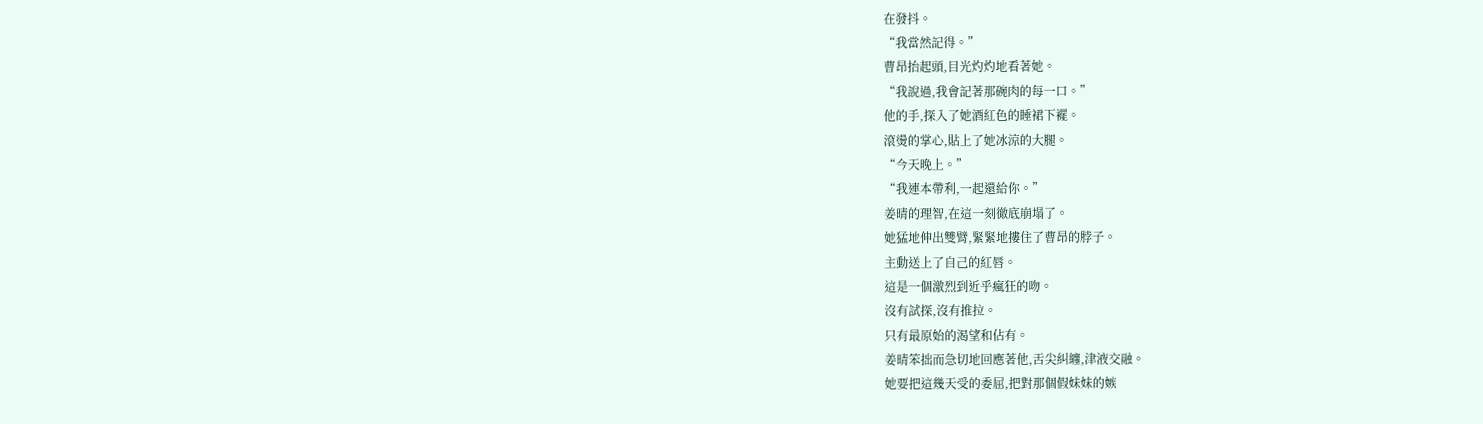在發抖。
“我當然記得。”
曹昂抬起頭,目光灼灼地看著她。
“我說過,我會記著那碗肉的每一口。”
他的手,探入了她酒紅色的睡裙下襬。
滾燙的掌心,貼上了她冰涼的大腿。
“今天晚上。”
“我連本帶利,一起還給你。”
姜晴的理智,在這一刻徹底崩塌了。
她猛地伸出雙臂,緊緊地摟住了曹昂的脖子。
主動送上了自己的紅唇。
這是一個激烈到近乎瘋狂的吻。
沒有試探,沒有推拉。
只有最原始的渴望和佔有。
姜晴笨拙而急切地回應著他,舌尖糾纏,津液交融。
她要把這幾天受的委屈,把對那個假妹妹的嫉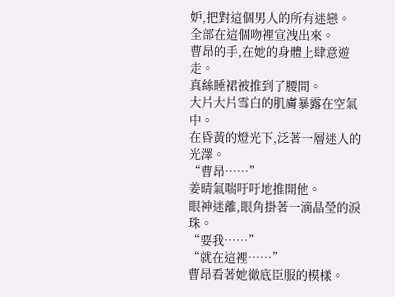妒,把對這個男人的所有迷戀。
全部在這個吻裡宣洩出來。
曹昂的手,在她的身體上肆意遊走。
真絲睡裙被推到了腰間。
大片大片雪白的肌膚暴露在空氣中。
在昏黃的燈光下,泛著一層迷人的光澤。
“曹昂……”
姜晴氣喘吁吁地推開他。
眼神迷離,眼角掛著一滴晶瑩的淚珠。
“要我……”
“就在這裡……”
曹昂看著她徹底臣服的模樣。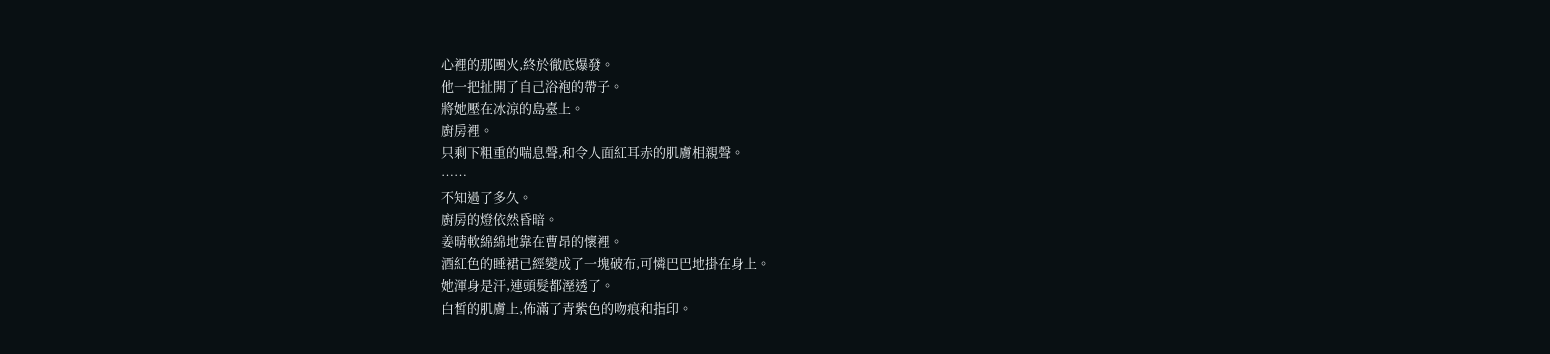心裡的那團火,終於徹底爆發。
他一把扯開了自己浴袍的帶子。
將她壓在冰涼的島臺上。
廚房裡。
只剩下粗重的喘息聲,和令人面紅耳赤的肌膚相親聲。
……
不知過了多久。
廚房的燈依然昏暗。
姜晴軟綿綿地靠在曹昂的懷裡。
酒紅色的睡裙已經變成了一塊破布,可憐巴巴地掛在身上。
她渾身是汗,連頭髮都溼透了。
白皙的肌膚上,佈滿了青紫色的吻痕和指印。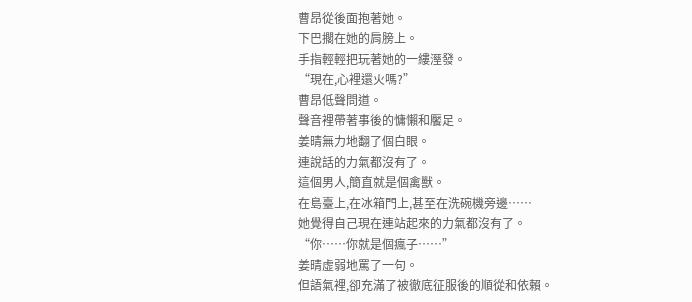曹昂從後面抱著她。
下巴擱在她的肩膀上。
手指輕輕把玩著她的一縷溼發。
“現在,心裡還火嗎?”
曹昂低聲問道。
聲音裡帶著事後的慵懶和饜足。
姜晴無力地翻了個白眼。
連說話的力氣都沒有了。
這個男人,簡直就是個禽獸。
在島臺上,在冰箱門上,甚至在洗碗機旁邊……
她覺得自己現在連站起來的力氣都沒有了。
“你……你就是個瘋子……”
姜晴虛弱地罵了一句。
但語氣裡,卻充滿了被徹底征服後的順從和依賴。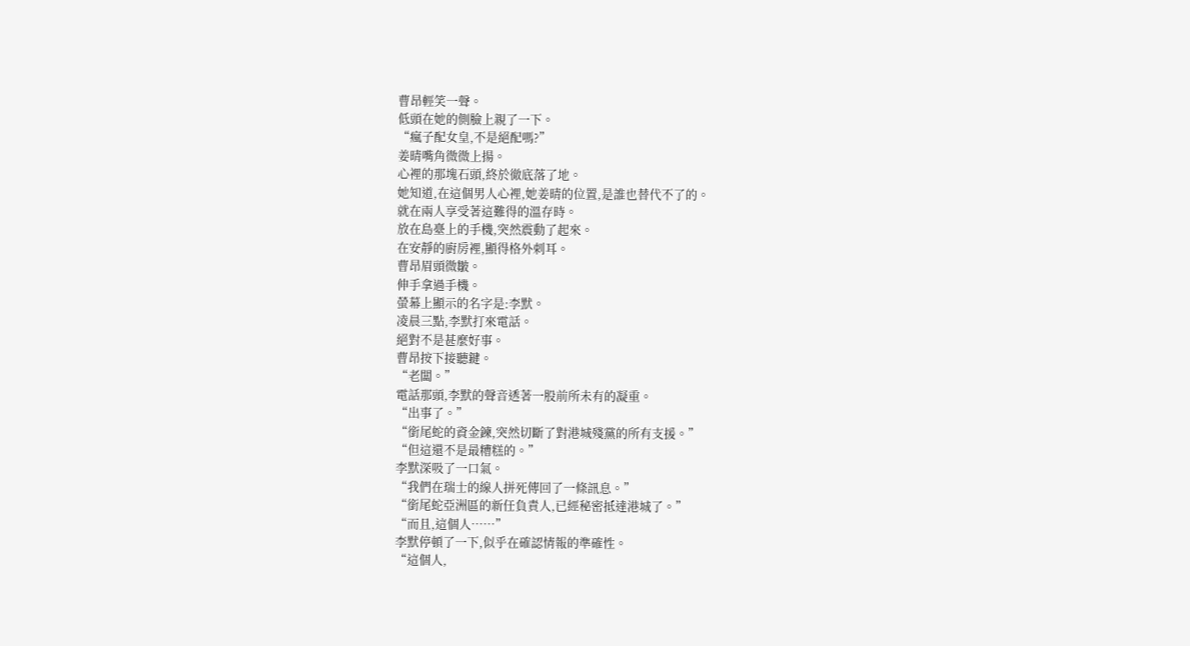曹昂輕笑一聲。
低頭在她的側臉上親了一下。
“瘋子配女皇,不是絕配嗎?”
姜晴嘴角微微上揚。
心裡的那塊石頭,終於徹底落了地。
她知道,在這個男人心裡,她姜晴的位置,是誰也替代不了的。
就在兩人享受著這難得的溫存時。
放在島臺上的手機,突然震動了起來。
在安靜的廚房裡,顯得格外刺耳。
曹昂眉頭微皺。
伸手拿過手機。
螢幕上顯示的名字是:李默。
凌晨三點,李默打來電話。
絕對不是甚麼好事。
曹昂按下接聽鍵。
“老闆。”
電話那頭,李默的聲音透著一股前所未有的凝重。
“出事了。”
“銜尾蛇的資金鍊,突然切斷了對港城殘黨的所有支援。”
“但這還不是最糟糕的。”
李默深吸了一口氣。
“我們在瑞士的線人拼死傳回了一條訊息。”
“銜尾蛇亞洲區的新任負責人,已經秘密抵達港城了。”
“而且,這個人……”
李默停頓了一下,似乎在確認情報的準確性。
“這個人,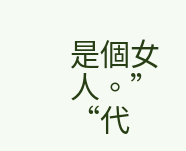是個女人。”
“代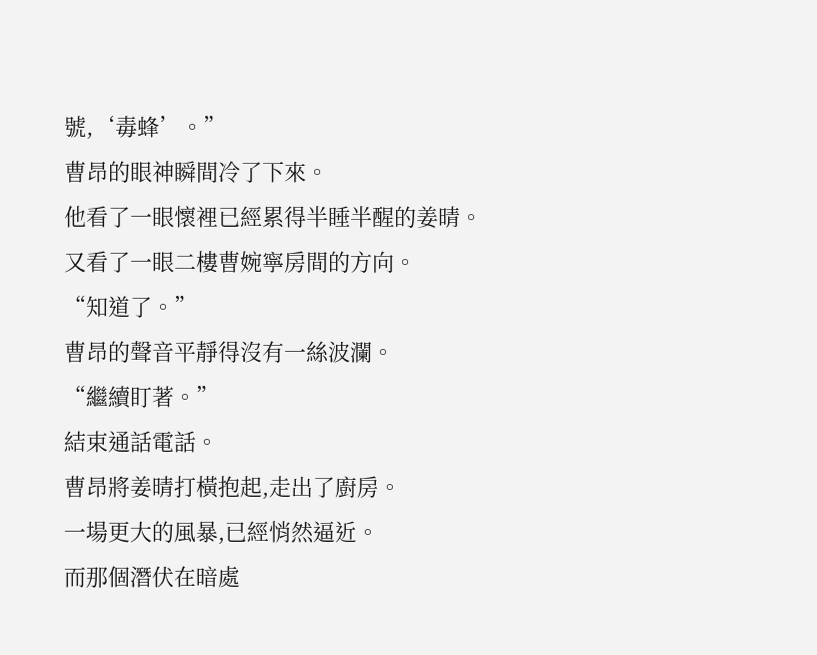號,‘毒蜂’。”
曹昂的眼神瞬間冷了下來。
他看了一眼懷裡已經累得半睡半醒的姜晴。
又看了一眼二樓曹婉寧房間的方向。
“知道了。”
曹昂的聲音平靜得沒有一絲波瀾。
“繼續盯著。”
結束通話電話。
曹昂將姜晴打橫抱起,走出了廚房。
一場更大的風暴,已經悄然逼近。
而那個潛伏在暗處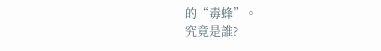的“毒蜂”。
究竟是誰?